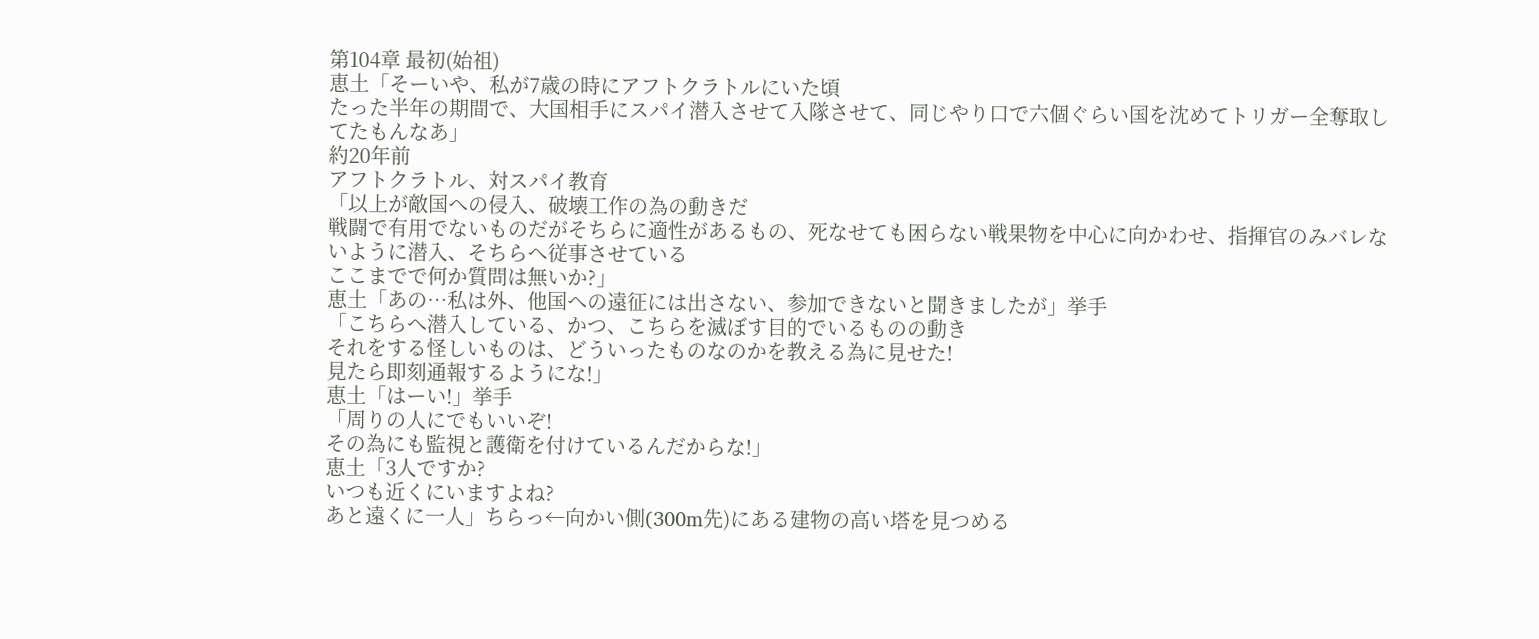第104章 最初(始祖)
恵土「そーいや、私が7歳の時にアフトクラトルにいた頃
たった半年の期間で、大国相手にスパイ潜入させて入隊させて、同じやり口で六個ぐらい国を沈めてトリガー全奪取してたもんなあ」
約20年前
アフトクラトル、対スパイ教育
「以上が敵国への侵入、破壊工作の為の動きだ
戦闘で有用でないものだがそちらに適性があるもの、死なせても困らない戦果物を中心に向かわせ、指揮官のみバレないように潜入、そちらへ従事させている
ここまでで何か質問は無いか?」
恵土「あの…私は外、他国への遠征には出さない、参加できないと聞きましたが」挙手
「こちらへ潜入している、かつ、こちらを滅ぼす目的でいるものの動き
それをする怪しいものは、どういったものなのかを教える為に見せた!
見たら即刻通報するようにな!」
恵土「はーい!」挙手
「周りの人にでもいいぞ!
その為にも監視と護衛を付けているんだからな!」
恵土「3人ですか?
いつも近くにいますよね?
あと遠くに一人」ちらっ←向かい側(300m先)にある建物の高い塔を見つめる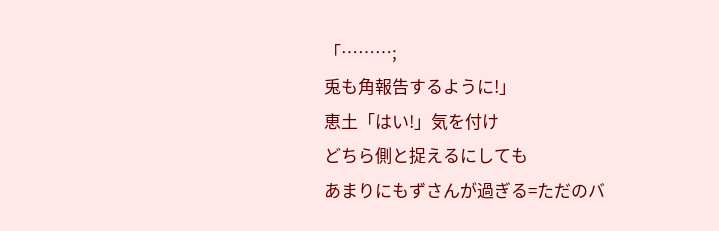「………;
兎も角報告するように!」
恵土「はい!」気を付け
どちら側と捉えるにしても
あまりにもずさんが過ぎる=ただのバ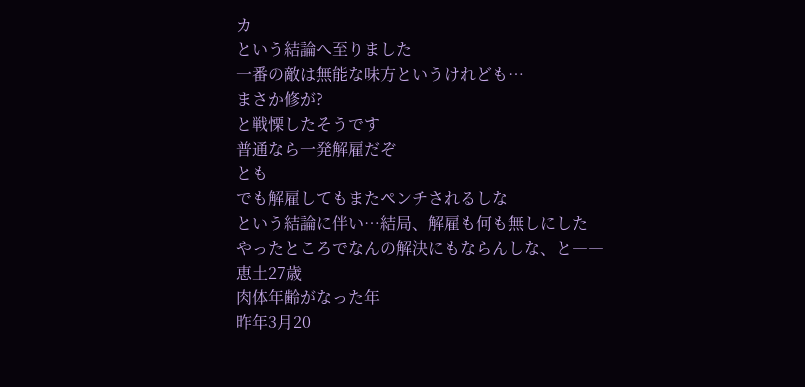カ
という結論へ至りました
一番の敵は無能な味方というけれども…
まさか修が?
と戦慄したそうです
普通なら一発解雇だぞ
とも
でも解雇してもまたペンチされるしな
という結論に伴い…結局、解雇も何も無しにした
やったところでなんの解決にもならんしな、と――
恵土27歳
肉体年齢がなった年
昨年3月20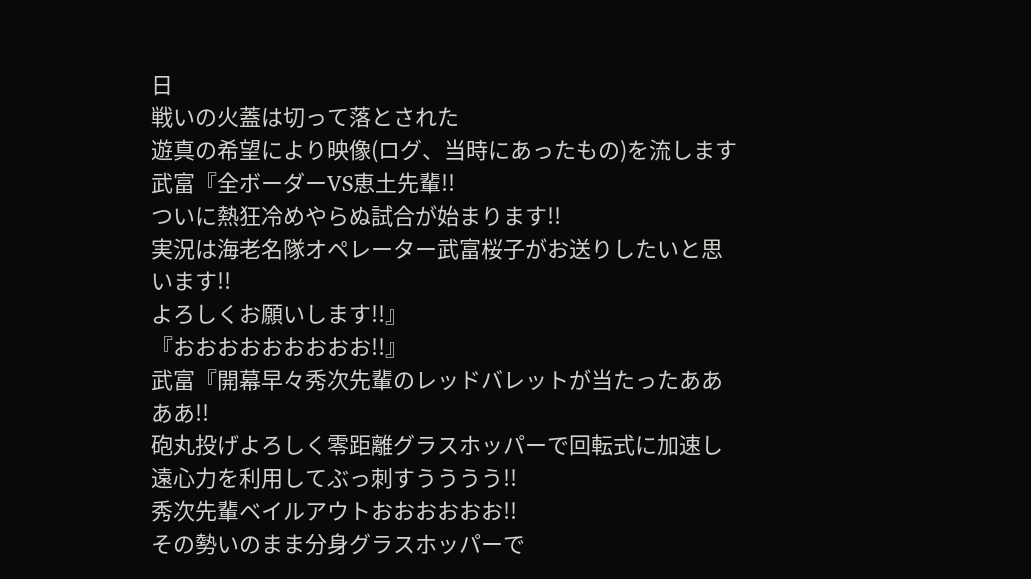日
戦いの火蓋は切って落とされた
遊真の希望により映像(ログ、当時にあったもの)を流します
武富『全ボーダーVS恵土先輩!!
ついに熱狂冷めやらぬ試合が始まります!!
実況は海老名隊オペレーター武富桜子がお送りしたいと思います!!
よろしくお願いします!!』
『おおおおおおおおお!!』
武富『開幕早々秀次先輩のレッドバレットが当たったああああ!!
砲丸投げよろしく零距離グラスホッパーで回転式に加速し遠心力を利用してぶっ刺すうううう!!
秀次先輩ベイルアウトおおおおおお!!
その勢いのまま分身グラスホッパーで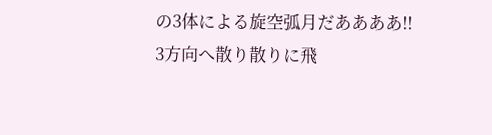の3体による旋空弧月だああああ!!
3方向へ散り散りに飛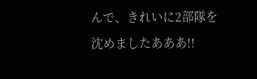んで、きれいに2部隊を沈めましたあああ!!